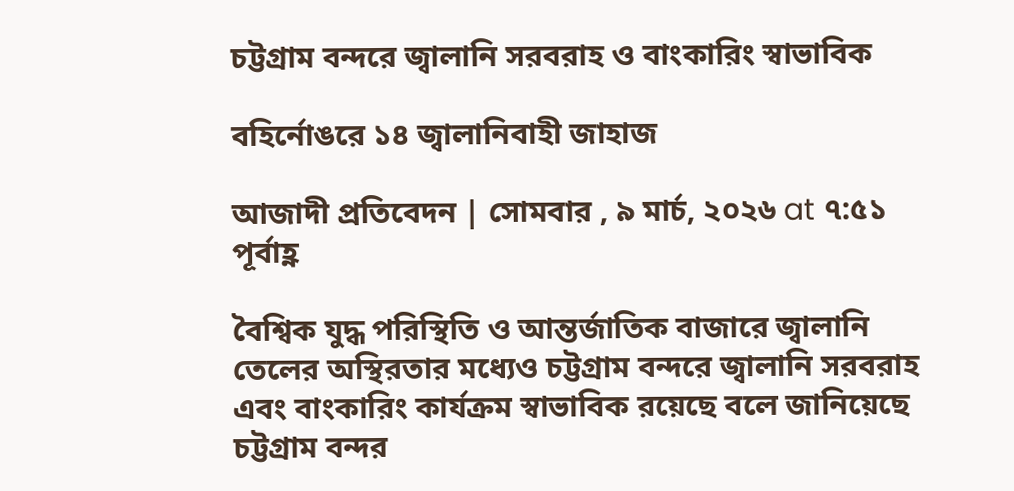চট্টগ্রাম বন্দরে জ্বালানি সরবরাহ ও বাংকারিং স্বাভাবিক

বহির্নোঙরে ১৪ জ্বালানিবাহী জাহাজ

আজাদী প্রতিবেদন | সোমবার , ৯ মার্চ, ২০২৬ at ৭:৫১ পূর্বাহ্ণ

বৈশ্বিক যুদ্ধ পরিস্থিতি ও আন্তর্জাতিক বাজারে জ্বালানি তেলের অস্থিরতার মধ্যেও চট্টগ্রাম বন্দরে জ্বালানি সরবরাহ এবং বাংকারিং কার্যক্রম স্বাভাবিক রয়েছে বলে জানিয়েছে চট্টগ্রাম বন্দর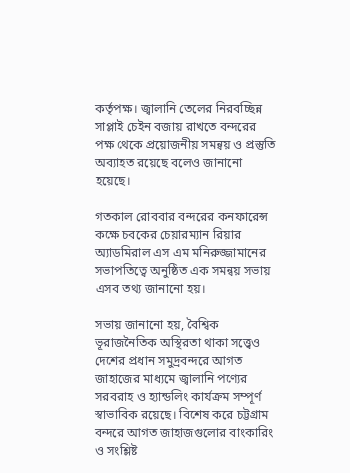কর্তৃপক্ষ। জ্বালানি তেলের নিরবচ্ছিন্ন সাপ্লাই চেইন বজায় রাখতে বন্দরের পক্ষ থেকে প্রয়োজনীয় সমন্বয় ও প্রস্তুতি অব্যাহত রয়েছে বলেও জানানো হয়েছে।

গতকাল রোববার বন্দরের কনফারেন্স কক্ষে চবকের চেয়ারম্যান রিয়ার অ্যাডমিরাল এস এম মনিরুজ্জামানের সভাপতিত্বে অনুষ্ঠিত এক সমন্বয় সভায় এসব তথ্য জানানো হয়।

সভায় জানানো হয়, বৈশ্বিক ভূরাজনৈতিক অস্থিরতা থাকা সত্ত্বেও দেশের প্রধান সমুদ্রবন্দরে আগত জাহাজের মাধ্যমে জ্বালানি পণ্যের সরবরাহ ও হ্যান্ডলিং কার্যক্রম সম্পূর্ণ স্বাভাবিক রয়েছে। বিশেষ করে চট্টগ্রাম বন্দরে আগত জাহাজগুলোর বাংকারিং ও সংশ্লিষ্ট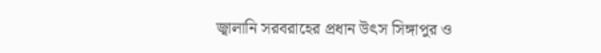জ্বালানি সরবরাহের প্রধান উৎস সিঙ্গাপুর ও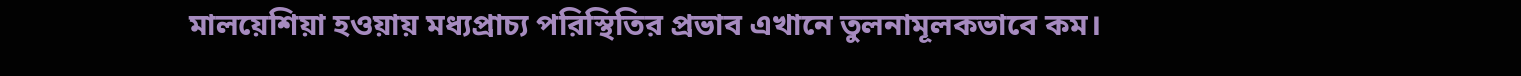মালয়েশিয়া হওয়ায় মধ্যপ্রাচ্য পরিস্থিতির প্রভাব এখানে তুলনামূলকভাবে কম।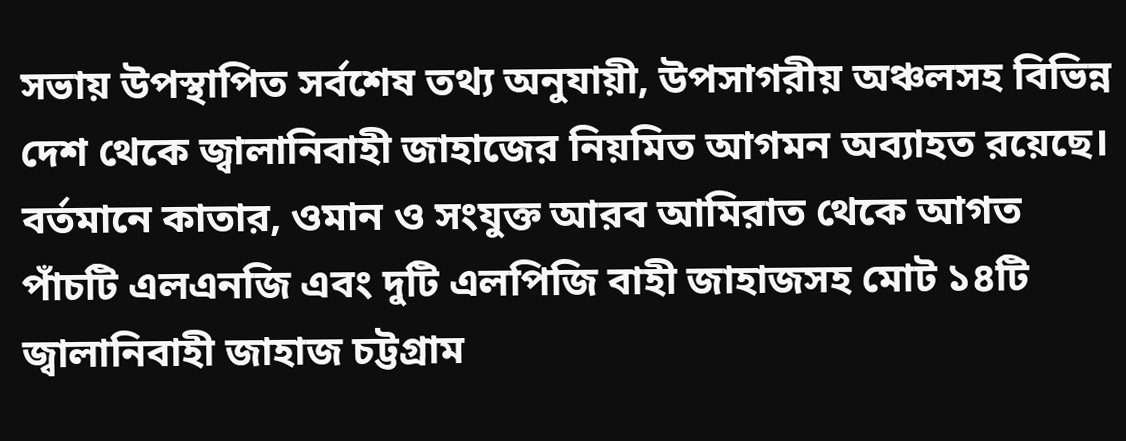সভায় উপস্থাপিত সর্বশেষ তথ্য অনুযায়ী, উপসাগরীয় অঞ্চলসহ বিভিন্ন দেশ থেকে জ্বালানিবাহী জাহাজের নিয়মিত আগমন অব্যাহত রয়েছে। বর্তমানে কাতার, ওমান ও সংযুক্ত আরব আমিরাত থেকে আগত পাঁচটি এলএনজি এবং দুটি এলপিজি বাহী জাহাজসহ মোট ১৪টি জ্বালানিবাহী জাহাজ চট্টগ্রাম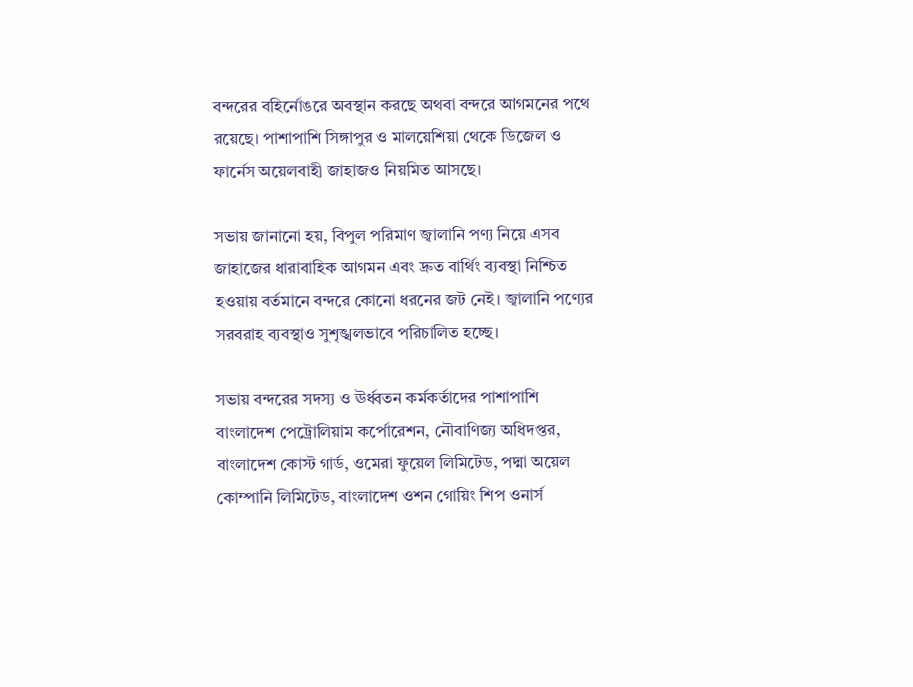বন্দরের বহির্নোঙরে অবস্থান করছে অথবা বন্দরে আগমনের পথে রয়েছে। পাশাপাশি সিঙ্গাপুর ও মালয়েশিয়া থেকে ডিজেল ও ফার্নেস অয়েলবাহী জাহাজও নিয়মিত আসছে।

সভায় জানানো হয়, বিপুল পরিমাণ জ্বালানি পণ্য নিয়ে এসব জাহাজের ধারাবাহিক আগমন এবং দ্রুত বার্থিং ব্যবস্থা নিশ্চিত হওয়ায় বর্তমানে বন্দরে কোনো ধরনের জট নেই। জ্বালানি পণ্যের সরবরাহ ব্যবস্থাও সুশৃঙ্খলভাবে পরিচালিত হচ্ছে।

সভায় বন্দরের সদস্য ও ঊর্ধ্বতন কর্মকর্তাদের পাশাপাশি বাংলাদেশ পেট্রোলিয়াম কর্পোরেশন, নৌবাণিজ্য অধিদপ্তর, বাংলাদেশ কোস্ট গার্ড, ওমেরা ফুয়েল লিমিটেড, পদ্মা অয়েল কোম্পানি লিমিটেড, বাংলাদেশ ওশন গোয়িং শিপ ওনার্স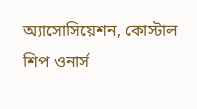অ্যাসোসিয়েশন, কোস্টাল শিপ ওনার্স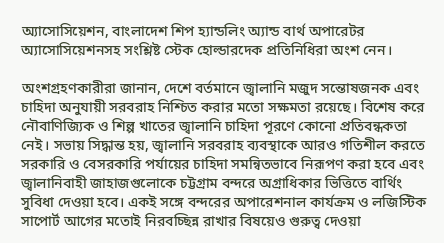অ্যাসোসিয়েশন, বাংলাদেশ শিপ হ্যান্ডলিং অ্যান্ড বার্থ অপারেটর অ্যাসোসিয়েশনসহ সংশ্লিষ্ট স্টেক হোল্ডারদেক প্রতিনিধিরা অংশ নেন।

অংশগ্রহণকারীরা জানান, দেশে বর্তমানে জ্বালানি মজুদ সন্তোষজনক এবং চাহিদা অনুযায়ী সরবরাহ নিশ্চিত করার মতো সক্ষমতা রয়েছে। বিশেষ করে নৌবাণিজ্যিক ও শিল্প খাতের জ্বালানি চাহিদা পূরণে কোনো প্রতিবন্ধকতা নেই। সভায় সিদ্ধান্ত হয়, জ্বালানি সরবরাহ ব্যবস্থাকে আরও গতিশীল করতে সরকারি ও বেসরকারি পর্যায়ের চাহিদা সমন্বিতভাবে নিরূপণ করা হবে এবং জ্বালানিবাহী জাহাজগুলোকে চট্টগ্রাম বন্দরে অগ্রাধিকার ভিত্তিতে বার্থিং সুবিধা দেওয়া হবে। একই সঙ্গে বন্দরের অপারেশনাল কার্যক্রম ও লজিস্টিক সাপোর্ট আগের মতোই নিরবচ্ছিন্ন রাখার বিষয়েও গুরুত্ব দেওয়া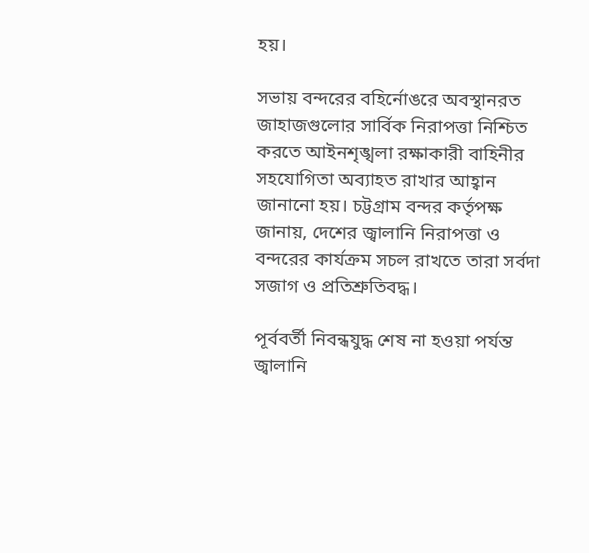হয়।

সভায় বন্দরের বহির্নোঙরে অবস্থানরত জাহাজগুলোর সার্বিক নিরাপত্তা নিশ্চিত করতে আইনশৃঙ্খলা রক্ষাকারী বাহিনীর সহযোগিতা অব্যাহত রাখার আহ্বান জানানো হয়। চট্টগ্রাম বন্দর কর্তৃপক্ষ জানায়, দেশের জ্বালানি নিরাপত্তা ও বন্দরের কার্যক্রম সচল রাখতে তারা সর্বদা সজাগ ও প্রতিশ্রুতিবদ্ধ।

পূর্ববর্তী নিবন্ধযুদ্ধ শেষ না হওয়া পর্যন্ত জ্বালানি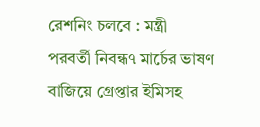রেশনিং চলবে : মন্ত্রী
পরবর্তী নিবন্ধ৭ মার্চের ভাষণ বাজিয়ে গ্রেপ্তার ইমিসহ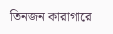তিনজন কারাগারে